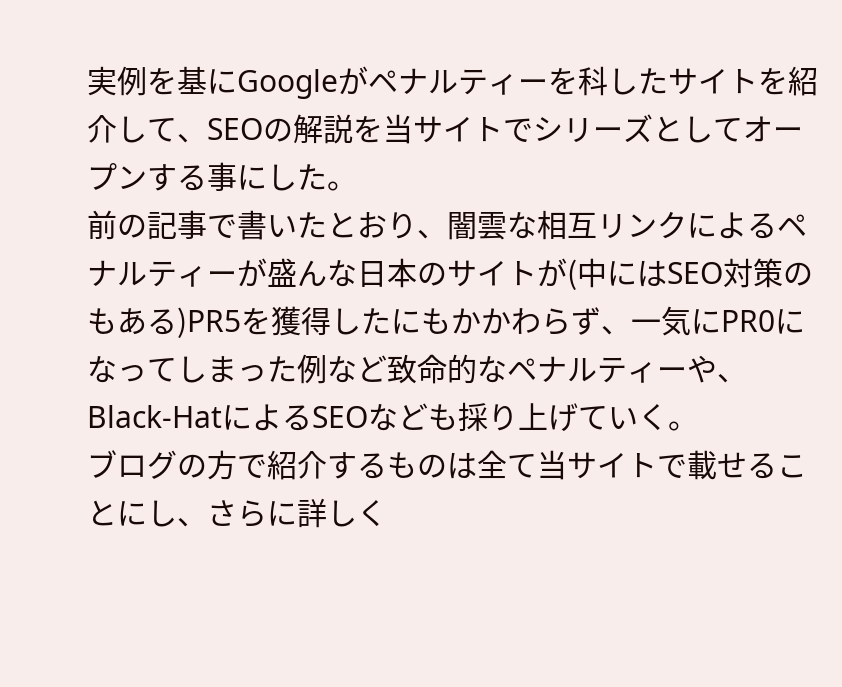実例を基にGoogleがペナルティーを科したサイトを紹介して、SEOの解説を当サイトでシリーズとしてオープンする事にした。
前の記事で書いたとおり、闇雲な相互リンクによるペナルティーが盛んな日本のサイトが(中にはSEO対策のもある)PR5を獲得したにもかかわらず、一気にPR0になってしまった例など致命的なペナルティーや、Black-HatによるSEOなども採り上げていく。
ブログの方で紹介するものは全て当サイトで載せることにし、さらに詳しく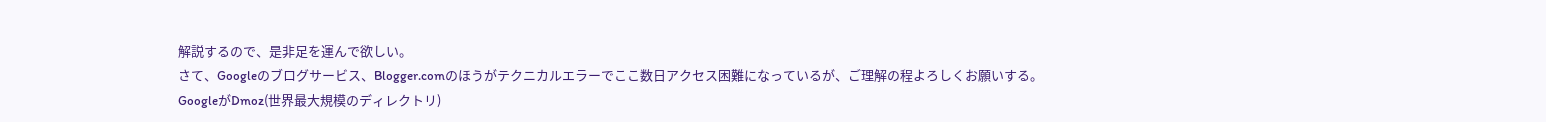解説するので、是非足を運んで欲しい。
さて、Googleのブログサービス、Blogger.comのほうがテクニカルエラーでここ数日アクセス困難になっているが、ご理解の程よろしくお願いする。
GoogleがDmoz(世界最大規模のディレクトリ)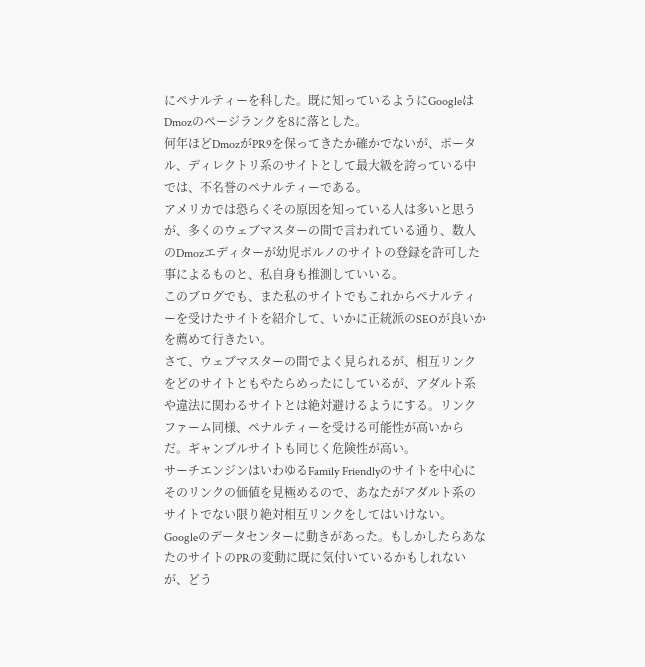にペナルティーを科した。既に知っているようにGoogleはDmozのページランクを8に落とした。
何年ほどDmozがPR9を保ってきたか確かでないが、ポータル、ディレクトリ系のサイトとして最大級を誇っている中では、不名誉のペナルティーである。
アメリカでは恐らくその原因を知っている人は多いと思うが、多くのウェブマスターの間で言われている通り、数人のDmozエディターが幼児ポルノのサイトの登録を許可した事によるものと、私自身も推測していいる。
このブログでも、また私のサイトでもこれからペナルティーを受けたサイトを紹介して、いかに正統派のSEOが良いかを薦めて行きたい。
さて、ウェブマスターの間でよく見られるが、相互リンクをどのサイトともやたらめったにしているが、アダルト系や違法に関わるサイトとは絶対避けるようにする。リンクファーム同様、ペナルティーを受ける可能性が高いからだ。ギャンブルサイトも同じく危険性が高い。
サーチエンジンはいわゆるFamily Friendlyのサイトを中心にそのリンクの価値を見極めるので、あなたがアダルト系のサイトでない限り絶対相互リンクをしてはいけない。
Googleのデータセンターに動きがあった。もしかしたらあなたのサイトのPRの変動に既に気付いているかもしれないが、どう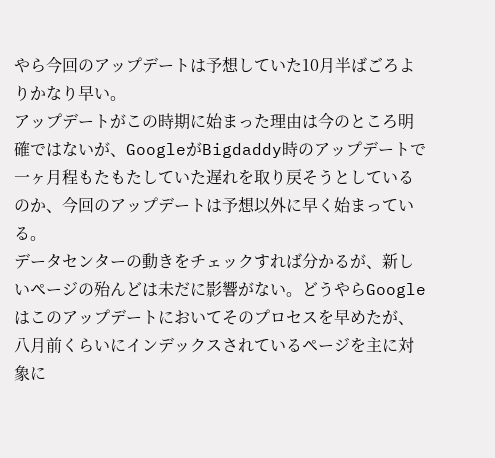やら今回のアップデートは予想していた10月半ばごろよりかなり早い。
アップデートがこの時期に始まった理由は今のところ明確ではないが、GoogleがBigdaddy時のアップデートで一ヶ月程もたもたしていた遅れを取り戻そうとしているのか、今回のアップデートは予想以外に早く始まっている。
データセンターの動きをチェックすれば分かるが、新しいページの殆んどは未だに影響がない。どうやらGoogleはこのアップデートにおいてそのプロセスを早めたが、八月前くらいにインデックスされているページを主に対象に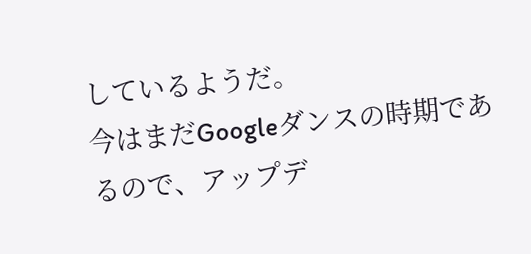しているようだ。
今はまだGoogleダンスの時期であるので、アップデ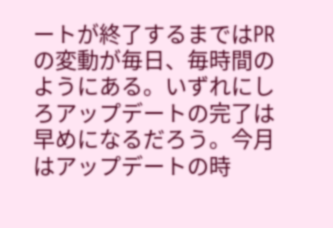ートが終了するまではPRの変動が毎日、毎時間のようにある。いずれにしろアップデートの完了は早めになるだろう。今月はアップデートの時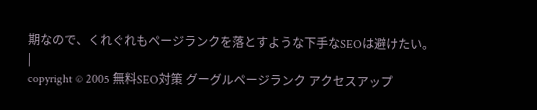期なので、くれぐれもページランクを落とすような下手なSEOは避けたい。
|
copyright © 2005 無料SEO対策 グーグルページランク アクセスアップ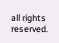all rights reserved.